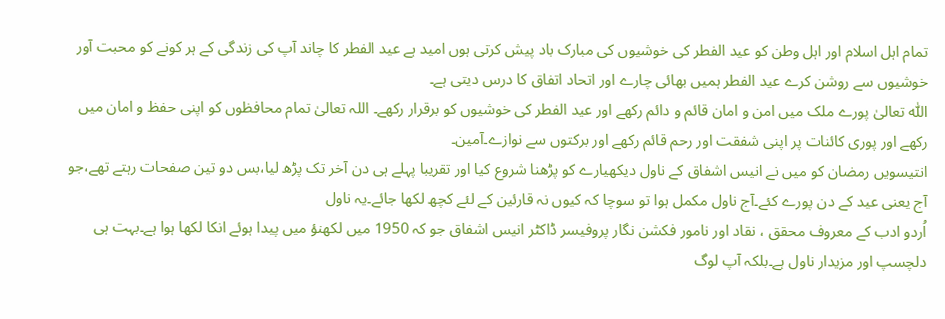تمام اہل اسلام اور اہل وطن کو عید الفطر کی خوشیوں کی مبارک باد پیش کرتی ہوں امید ہے عید الفطر کا چاند آپ کی زندگی کے ہر کونے کو محبت آور خوشیوں سے روشن کرے عید الفطر ہمیں بھائی چارے اور اتحاد اتفاق کا درس دیتی ہے۔
اللّٰہ تعالیٰ پورے ملک میں امن و امان قائم و دائم رکھے اور عید الفطر کی خوشیوں کو برقرار رکھے۔ اللہ تعالیٰ تمام محافظوں کو اپنی حفظ و امان میں رکھے اور پوری کائنات پر اپنی شفقت اور رحم قائم رکھے اور برکتوں سے نوازے۔آمین۔
انتیسویں رمضان کو میں نے انیس اشفاق کے ناول دیکھیارے کو پڑھنا شروع کیا اور تقریبا پہلے ہی دن آخر تک پڑھ لیا،بس دو تین صفحات رہتے تھے،جو آج یعنی عید کے دن پورے کئے۔آج ناول مکمل ہوا تو سوچا کہ کیوں نہ قارئین کے لئے کچھ لکھا جائے۔یہ ناول
اُردو ادب کے معروف محقق ، نقاد اور نامور فکشن نگار پروفیسر ڈاکٹر انیس اشفاق جو کہ 1950 میں لکھنؤ میں پیدا ہوئے انکا لکھا ہوا ہے۔بہت ہی دلچسپ اور مزیدار ناول ہے۔بلکہ آپ لوگ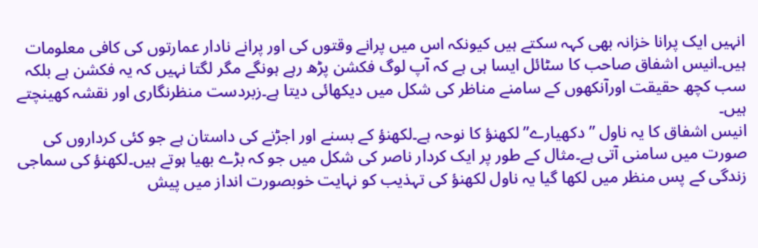انہیں ایک پرانا خزانہ بھی کہہ سکتے ہیں کیونکہ اس میں پرانے وقتوں کی اور پرانے نادار عمارتوں کی کافی معلومات ہیں۔انیس اشفاق صاحب کا سٹائل ایسا ہی ہے کہ آپ لوگ فکشن پڑھ رہے ہونگے مگر لگتا نہیں کہ یہ فکشن ہے بلکہ سب کچھ حقیقت اورآنکھوں کے سامنے مناظر کی شکل میں دیکھائی دیتا ہے۔زبردست منظرنگاری اور نقشہ کھینچتے ہیں۔
انیس اشفاق کا یہ ناول ” دکھیارے” لکھنؤ کا نوحہ ہے۔لکھنؤ کے بسنے اور اجڑنے کی داستان ہے جو کئی کرداروں کی صورت میں سامنی آتی ہے۔مثال کے طور پر ایک کردار ناصر کی شکل میں جو کہ بڑے بھیا ہوتے ہیں۔لکھنؤ کی سماجی زندگی کے پس منظر میں لکھا گیا یہ ناول لکھنؤ کی تہذیب کو نہایت خوبصورت انداز میں پیش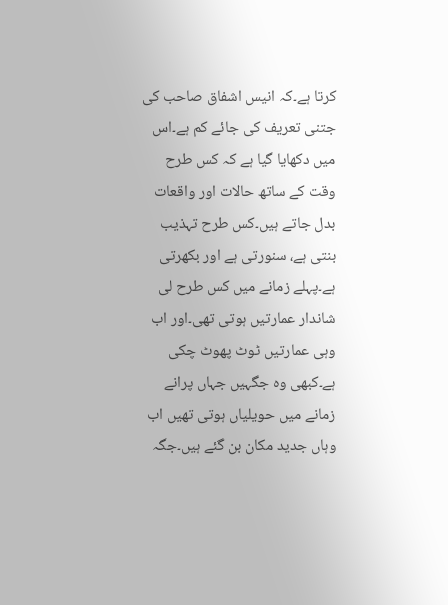کرتا ہے۔کہ انیس اشفاق صاحب کی جتنی تعریف کی جائے کم ہے۔اس میں دکھایا گیا ہے کہ کس طرح وقت کے ساتھ حالات اور واقعات بدل جاتے ہیں۔کس طرح تہذیب بنتی ہے، سنورتی ہے اور بکھرتی ہے۔پہلے زمانے میں کس طرح لی شاندار عمارتیں ہوتی تھی۔اور اب وہی عمارتیں ٹوٹ پھوٹ چکی ہے۔کبھی وہ جگہیں جہاں پرانے زمانے میں حویلیاں ہوتی تھیں اب وہاں جدید مکان بن گئے ہیں۔جگہ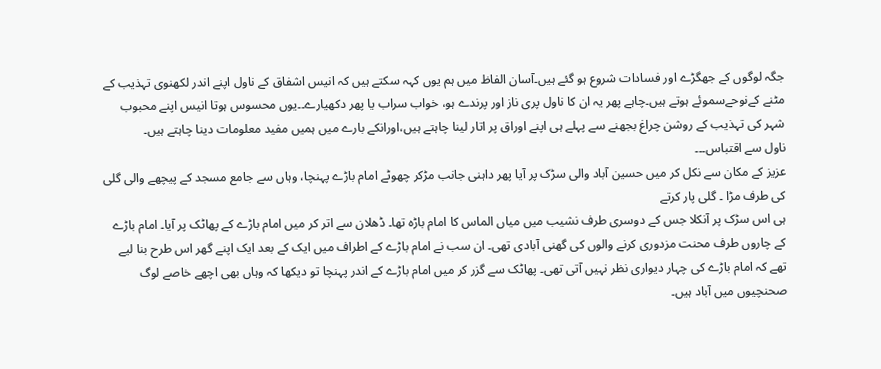جگہ لوگوں کے جھگڑے اور فسادات شروع ہو گئے ہیں۔آسان الفاظ میں ہم یوں کہہ سکتے ہیں کہ انیس اشفاق کے ناول اپنے اندر لکھنوی تہذیب کے مٹنے کےنوحےسموئے ہوتے ہیں۔چاہے پھر یہ ان کا ناول پری ناز اور پرندے ہو، خواب سراب یا پھر دکھیارے۔۔یوں محسوس ہوتا انیس اپنے محبوب شہر کی تہذیب کے روشن چراغ بجھنے سے پہلے ہی اپنے اوراق پر اتار لینا چاہتے ہیں،اورانکے بارے میں ہمیں مفید معلومات دینا چاہتے ہیں۔
ناول سے اقتباس۔۔۔
عزیز کے مکان سے نکل کر میں حسین آباد والی سڑک پر آیا پھر داہنی جانب مڑکر چھوٹے امام باڑے پہنچا، وہاں سے جامع مسجد کے پیچھے والی گلی کی طرف مڑا ۔ گلی پار کرتے
ہی اس سڑک پر آنکلا جس کے دوسری طرف نشیب میں میاں الماس کا امام باڑہ تھا۔ ڈھلان سے اتر کر میں امام باڑے کے پھاٹک پر آیا۔ امام باڑے کے چاروں طرف محنت مزدوری کرنے والوں کی گھنی آبادی تھی۔ ان سب نے امام باڑے کے اطراف میں ایک کے بعد ایک اپنے گھر اس طرح بنا لیے تھے کہ امام باڑے کی چہار دیواری نظر نہیں آتی تھی۔ پھاٹک سے گزر کر میں امام باڑے کے اندر پہنچا تو دیکھا کہ وہاں بھی اچھے خاصے لوگ صحنچیوں میں آباد ہیں۔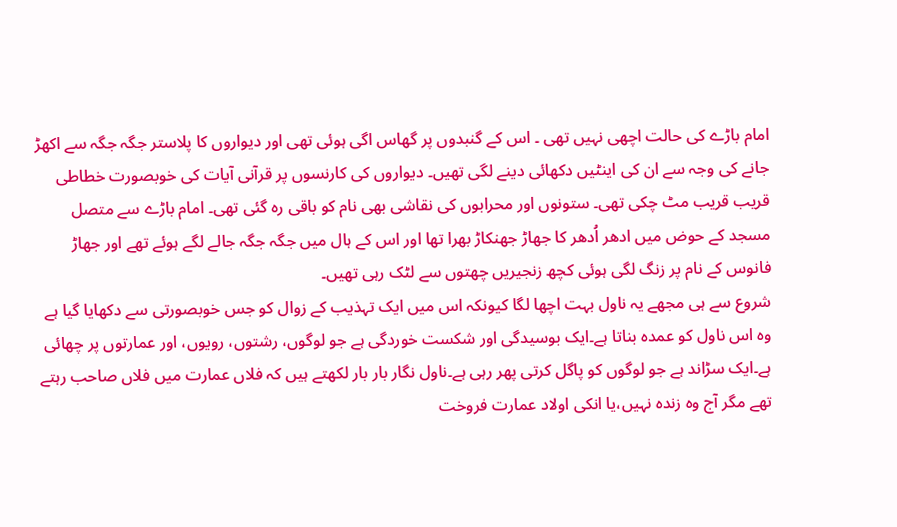امام باڑے کی حالت اچھی نہیں تھی ۔ اس کے گنبدوں پر گھاس اگی ہوئی تھی اور دیواروں کا پلاستر جگہ جگہ سے اکھڑ جانے کی وجہ سے ان کی اینٹیں دکھائی دینے لگی تھیں۔ دیواروں کی کارنسوں پر قرآنی آیات کی خوبصورت خطاطی قریب قریب مٹ چکی تھی۔ ستونوں اور محرابوں کی نقاشی بھی نام کو باقی رہ گئی تھی۔ امام باڑے سے متصل مسجد کے حوض میں ادھر اُدھر کا جھاڑ جھنکاڑ بھرا تھا اور اس کے ہال میں جگہ جگہ جالے لگے ہوئے تھے اور جھاڑ فانوس کے نام پر زنگ لگی ہوئی کچھ زنجیریں چھتوں سے لٹک رہی تھیں۔
شروع سے ہی مجھے یہ ناول بہت اچھا لگا کیونکہ اس میں ایک تہذیب کے زوال کو جس خوبصورتی سے دکھایا گیا ہے وہ اس ناول کو عمدہ بناتا ہے۔ایک بوسیدگی اور شکست خوردگی ہے جو لوگوں، رشتوں، رویوں، اور عمارتوں پر چھائی ہے۔ایک سڑاند ہے جو لوگوں کو پاگل کرتی پھر رہی ہے۔ناول نگار بار بار لکھتے ہیں کہ فلاں عمارت میں فلاں صاحب رہتے تھے مگر آج وہ زندہ نہیں،یا انکی اولاد عمارت فروخت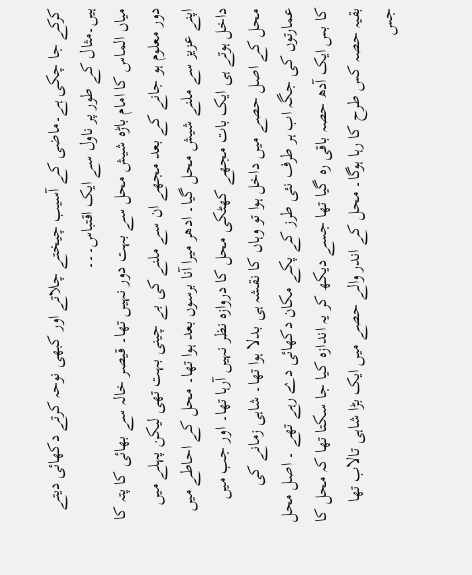کرکے جا چکی ہے۔ماضی کے آسیب چیختے چلاتے اور کبھی نوحہ کرتے دکھائی دیتے ہیں۔مثال کے طور پر ناول سے ایک اقتباس۔۔۔
میاں الماس کا امام باڑہ شیش محل سے بہت دور نہیں تھا۔ قیصر خالہ سے بھائی کا پتہ کا دور معلوم ہو جانے کے بعد مجھے ان سے ملنے کی بے چینی بہت تھی لیکن پہلے میں اپنے عزیز سے ملنے شیش محل گیا۔ ادھر میرا آنا برسوں بعد ہوا تھا۔ محل کے احاطے میں داخل ہوتے ہی ایک بات مجھے کھٹکی محل کا دروازہ نظر نہیں آرہا تھا۔ اور جب میں محل کے اصل حصے میں داخل ہوا تو وہاں کا نقشہ ہی بدلا ہوا تھا۔ شاہی زمانے کی عمارتوں کی جگہ اب ہر طرف نئی طرز کے پکے مکان دکھائی دے رہے تھے ۔ اصل محل کا بس ایک آدھ حصہ باقی رہ گیا تھا جسے دیکھ کر یہ اندازہ کیا جا سکتا تھا کہ محل کا بقیہ حصہ کس طرح کا رہا ہوگا۔ محل کے اندر والے حصے میں ایک بڑا شاہی تالاب تھا جس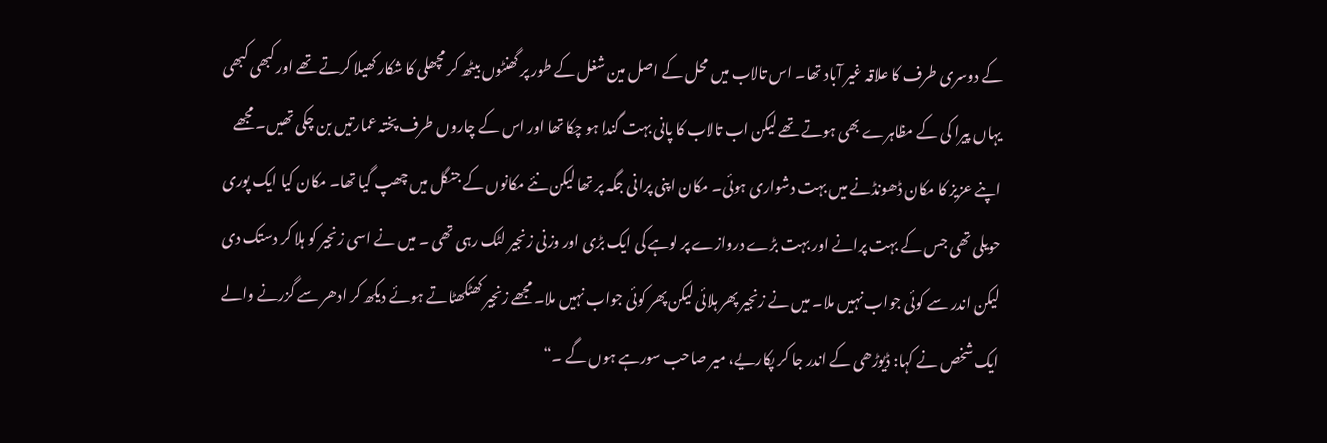کے دوسری طرف کا علاقہ غیر آباد تھا۔ اس تالاب میں محل کے اصل مین شغل کے طور پر گھنٹوں بیٹھ کر مچھلی کا شکار کھیلا کرتے تھے اور کبھی کبھی یہاں پیرا کی کے مظاہرے بھی ہوتے تھے لیکن اب تالاب کا پانی بہت گندا ہو چکا تھا اور اس کے چاروں طرف پختہ عمارتیں بن چکی تھیں۔ مجھے اپنے عزیز کا مکان ڈھونڈنے میں بہت دشواری ہوئی۔ مکان اپنی پرانی جگہ پر تھا لیکن نئے مکانوں کے جنگل میں چھپ گیا تھا۔ مکان کیا ایک پوری حویلی تھی جس کے بہت پرانے اور بہت بڑے دروازے پر لوہے کی ایک بڑی اور وزنی زنجیر لٹک رہی تھی ۔ میں نے اسی زنجیر کو ہلا کر دستک دی لیکن اندر سے کوئی جواب نہیں ملا۔ میں نے زنجیر پھر ہلائی لیکن پھر کوئی جواب نہیں ملا۔ مجھے زنجیر کھٹکھٹاتے ہوئے دیکھ کر ادھر سے گزرنے والے ایک شخص نے کہا: ڈیوڑھی کے اندر جا کر پکاریے، میر صاحب سورہے ہوں گے ۔“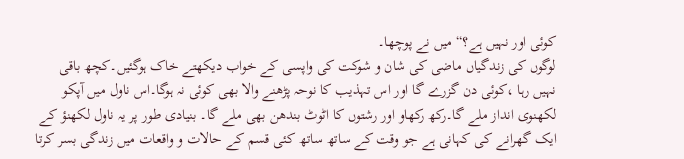کوئی اور نہیں ہے؟“ میں نے پوچھا۔
لوگوں کی زندگیاں ماضی کی شان و شوکت کی واپسی کے خواب دیکھتے خاک ہوگئیں۔کچھ باقی نہیں رہا ،کوئی دن گزرے گا اور اس تہذیب کا نوحہ پڑھنے والا بھی کوئی نہ ہوگا۔اس ناول میں آپکو لکھنوی انداز ملے گا۔رکھ رکھاو اور رشتوں کا اٹوٹ بندھن بھی ملے گا۔ بنیادی طور پر یہ ناول لکھنؤ کے ایک گھرانے کی کہانی ہے جو وقت کے ساتھ ساتھ کئی قسم کے حالات و واقعات میں زندگی بسر کرتا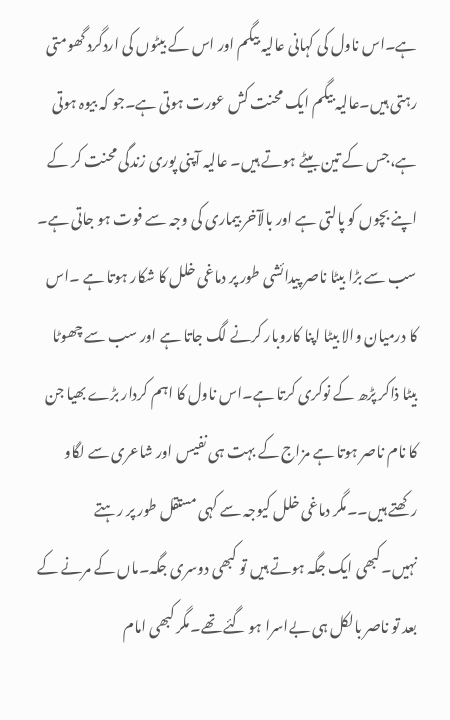ہے۔اس ناول کی کہانی عالیہ بیگم اور اس کے بیٹوں کی اردگرد گھومتی رہتی ہیں۔عالیہ بیگم ایک محنت کش عورت ہوتی ہے۔جو کہ بیوہ ہوتی ہے،جس کے تین بیٹے ہوتے ہیں۔ عالیہ آپنی پوری زندگی محنت کر کے اپنے بچوں کو پالتی ہے اور بالآخر بیماری کی وجہ سے فوت ہو جاتی ہے۔ سب سے بڑا بیٹا ناصر پیدائشی طور پر دماغی خلل کا شکار ہوتا ہے ۔اس کا درمیان والا بیٹا اپنا کاروبار کرنے لگ جاتا ہے اور سب سے چھوٹا بیٹا ذاکر پڑھ کے نوکری کرتا ہے۔اس ناول کا اہم کردار بڑے بھیا جن کا نام ناصر ہوتا ہے مزاج کے بہت ہی نفیس اور شاعری سے لگاو رکھتے ہیں۔۔مگر دماغی خلل کیوجہ سے کہی مستقل طور پر رہتے نہیں۔کبھی ایک جگہ ہوتے ہیں تو کبھی دوسری جگہ۔ماں کے مرنے کے بعد تو ناصر بالکل ہی بےاسرا ہو گئے تھے۔مگر کبھی امام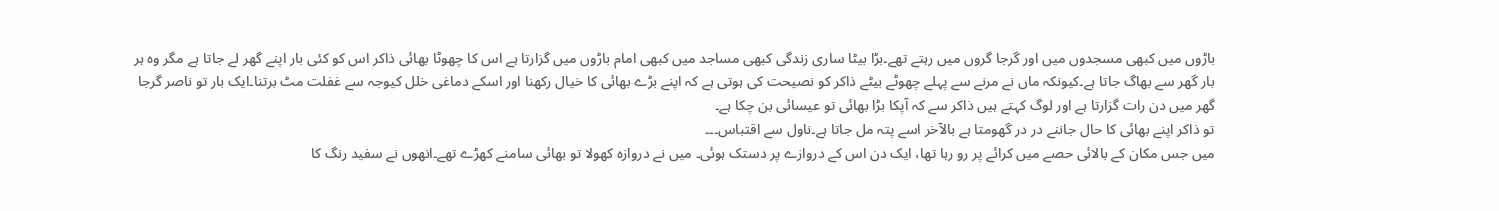باڑوں میں کبھی مسجدوں میں اور گرجا گروں میں رہتے تھے۔بڑا بیٹا ساری زندگی کبھی مساجد میں کبھی امام باڑوں میں گزارتا ہے اس کا چھوٹا بھائی ذاکر اس کو کئی بار اپنے گھر لے جاتا ہے مگر وہ ہر بار گھر سے بھاگ جاتا ہے۔کیونکہ ماں نے مرنے سے پہلے چھوٹے بیٹے ذاکر کو نصیحت کی ہوتی ہے کہ اپنے بڑے بھائی کا خیال رکھنا اور اسکے دماغی خلل کیوجہ سے غفلت مٹ برتنا۔ایک بار تو ناصر گرجا گھر میں دن رات گزارتا ہے اور لوگ کہتے ہیں ذاکر سے کہ آپکا بڑا بھائی تو عیسائی بن چکا ہے۔
تو ذاکر اپنے بھائی کا حال جاننے در در گھومتا ہے بالآخر اسے پتہ مل جاتا ہے۔ناول سے اقتباس۔۔۔
میں جس مکان کے بالائی حصے میں کرائے پر رو رہا تھا، ایک دن اس کے دروازے پر دستک ہوئی۔ میں نے دروازہ کھولا تو بھائی سامنے کھڑے تھے۔انھوں نے سفید رنگ کا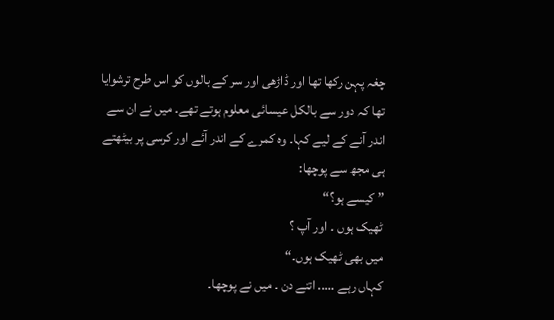چغہ پہن رکھا تھا اور ڈاڑھی اور سر کے بالوں کو اس طرح ترشوایا تھا کہ دور سے بالکل عیسائی معلوم ہوتے تھے۔ میں نے ان سے اندر آنے کے لیے کہا۔ وہ کمرے کے اندر آئے اور کرسی پر بیٹھتے
ہی مجھ سے پوچھا:
” کیسے ہو؟“
ٹھیک ہوں ۔ اور آپ ؟
میں بھی ٹھیک ہوں۔“
کہاں رہے ….. اتنے دن ۔ میں نے پوچھا۔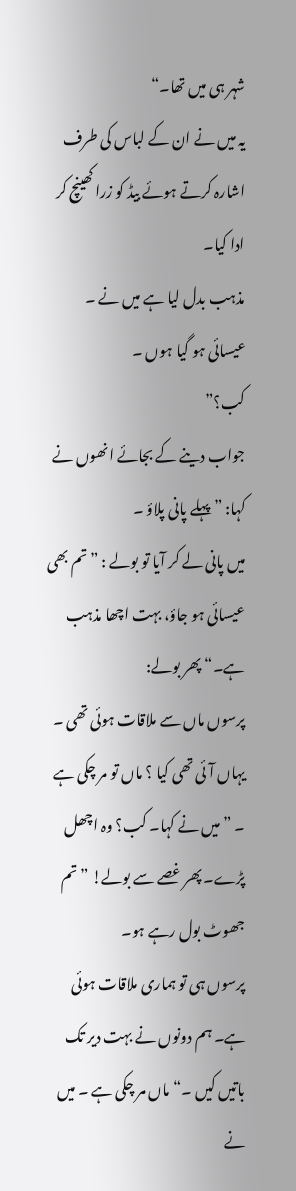شہر ہی میں تھا۔“
یہ میں نے ان کے لباس کی طرف اشارہ کرتے ہوئے بیڈ کو زرا کھینچ کر ادا کیا۔
مذہب بدل لیا ہے میں نے ۔ عیسائی ہو گیا ہوں ۔
کب؟”
جواب دینے کے بجائے انھوں نے کہا: ” پہلے پانی پلاؤ ۔
میں پانی لے کر آیا تو بولے : ” تم بھی عیسائی ہو جاؤ، بہت اچھا مذہب ہے۔“ پھر بولے:
پرسوں ماں سے ملاقات ہوئی تھی ۔ یہاں آئی تھی کیا ؟ ماں تو مر چکی ہے ۔ ” میں نے کہا۔ کب؟ وہ اچھل پڑے۔ پھر غصے سے بولے! ” تم جھوٹ بول رہے ہو۔
پرسوں ہی تو ہماری ملاقات ہوئی ہے۔ ہم دونوں نے بہت دیر تک باتیں کیں ۔“ ماں مر چکی ہے ۔ میں نے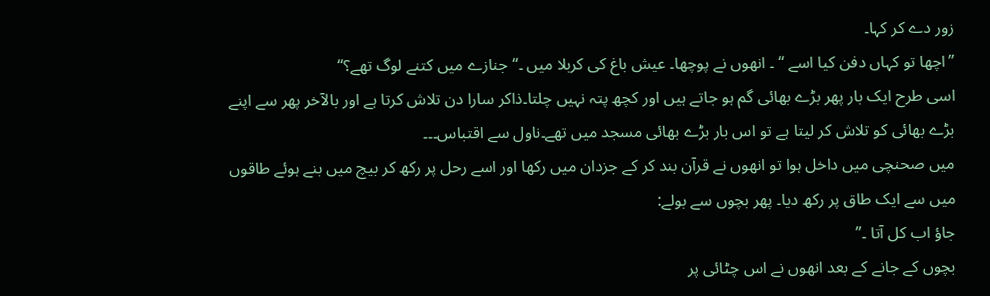زور دے کر کہا۔
”اچھا تو کہاں دفن کیا اسے “ ۔ انھوں نے پوچھا۔ عیش باغ کی کربلا میں ۔“ جنازے میں کتنے لوگ تھے؟“
اسی طرح ایک بار پھر بڑے بھائی گم ہو جاتے ہیں اور کچھ پتہ نہیں چلتا۔ذاکر سارا دن تلاش کرتا ہے اور بالآخر پھر سے اپنے بڑے بھائی کو تلاش کر لیتا ہے تو اس بار بڑے بھائی مسجد میں تھے۔ناول سے اقتباس۔۔۔
میں صحنچی میں داخل ہوا تو انھوں نے قرآن بند کر کے جزدان میں رکھا اور اسے رحل پر رکھ کر بیچ میں بنے ہوئے طاقوں میں سے ایک طاق پر رکھ دیا۔ پھر بچوں سے بولے:
جاؤ اب کل آتا ۔”
بچوں کے جانے کے بعد انھوں نے اس چٹائی پر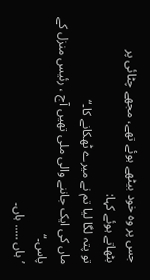جس پر وہ خود بیٹھے ہوئے تھے، مجھے چٹائی پر
بٹھاتے ہوئے کہا:
تو پتہ لگا لیا تم نے میرے ٹھکانے کا۔“
ماں کی ایک جاننے والی ملی تھیں آج ، رئیس منزل کے پاس۔“
’ہاں ….. ہاں۔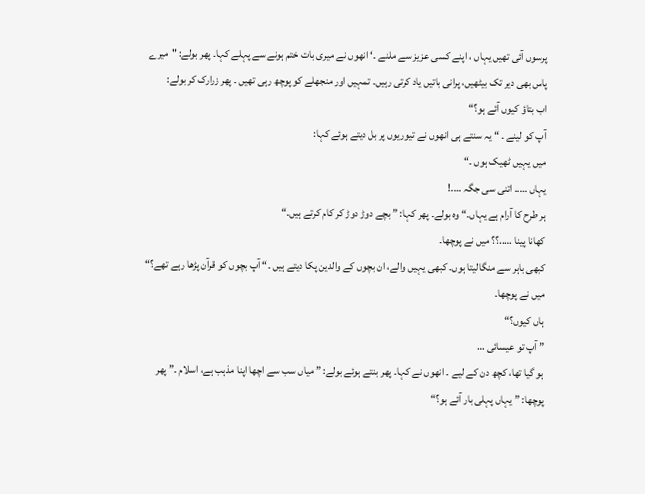پرسوں آئی تھیں یہاں ، اپنے کسی عزیز سے ملنے ۔‘ انھوں نے میری بات ختم ہونے سے پہلے کہا۔ پھر بولے: "میرے پاس بھی دیر تک بیٹھیں، پرانی باتیں یاد کرتی رہیں۔ تمہیں اور منجھلے کو پوچھ رہی تھیں ۔ پھر زرارک کر بولے:
اب بتاؤ کیوں آئے ہو؟“
آپ کو لینے ۔ “ یہ سنتے ہی انھوں نے تیوریوں پر بل دیتے ہوئے کہا:
میں یہیں ٹھیک ہوں ۔“
یہاں ….. اتنی سی جگہ ….!
ہر طرح کا آرام ہے یہاں۔“ وہ بولے۔ پھر کہا: ” بچے دوڑ دوڑ کر کام کرتے ہیں۔“
کھانا پینا …..؟؟ میں نے پوچھا۔
کبھی باہر سے منگالیتا ہوں۔ کبھی یہیں والے، ان بچوں کے والدین پکا دیتے ہیں ۔“ آپ بچوں کو قرآن پڑھا رہے تھے؟“ میں نے پوچھا۔
ہاں کیوں؟“
” آپ تو عیسائی …
ہو گیا تھا، کچھ دن کے لیے ۔ انھوں نے کہا۔ پھر بنتے ہوئے بولے: ” میاں سب سے اچھا اپنا مذہب ہے، اسلام ۔” پھر پوچھا: ” یہاں پہلی بار آئے ہو؟“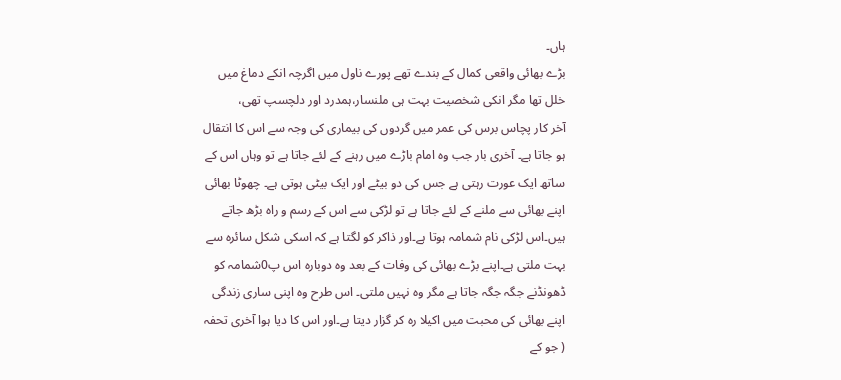ہاں۔
بڑے بھائی واقعی کمال کے بندے تھے پورے ناول میں اگرچہ انکے دماغ میں خلل تھا مگر انکی شخصیت بہت ہی ملنسار،ہمدرد اور دلچسپ تھی،
آخر کار پچاس برس کی عمر میں گردوں کی بیماری کی وجہ سے اس کا انتقال ہو جاتا ہے۔ آخری بار جب وہ امام باڑے میں رہنے کے لئے جاتا ہے تو وہاں اس کے ساتھ ایک عورت رہتی ہے جس کی دو بیٹے اور ایک بیٹی ہوتی ہے۔ چھوٹا بھائی اپنے بھائی سے ملنے کے لئے جاتا ہے تو لڑکی سے اس کے رسم و راہ بڑھ جاتے ہیں۔اس لڑکی نام شمامہ ہوتا ہے۔اور ذاکر کو لگتا ہے کہ اسکی شکل سائرہ سے بہت ملتی ہے۔اپنے بڑے بھائی کی وفات کے بعد وہ دوبارہ اس پ0شمامہ کو ڈھونڈنے جگہ جگہ جاتا ہے مگر وہ نہیں ملتی۔ اس طرح وہ اپنی ساری زندگی اپنے بھائی کی محبت میں اکیلا رہ کر گزار دیتا ہے۔اور اس کا دیا ہوا آخری تحفہ ( جو کے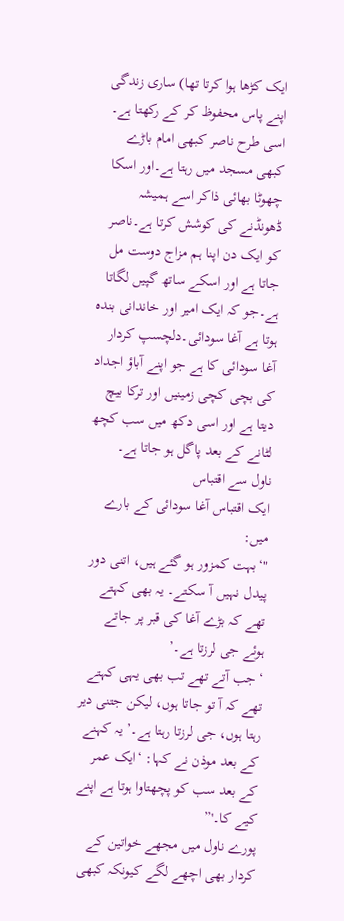ایک کڑھا ہوا کرتا تھا) ساری زندگی اپنے پاس محفوظ کر کے رکھتا ہے۔
اسی طرح ناصر کبھی امام باڑے کبھی مسجد میں رہتا ہے۔اور اسکا چھوٹا بھائی ذاکر اسے ہمیشہ ڈھونڈنے کی کوشش کرتا ہے۔ناصر کو ایک دن اپنا ہم مزاج دوست مل جاتا ہے اور اسکے ساتھ گپیں لگاتا ہے۔جو کہ ایک امیر اور خاندانی بندہ ہوتا ہے آغا سودائی۔دلچسپ کردار آغا سودائی کا ہے جو اپنے آباؤ اجداد کی بچی کچی زمینیں اور ترکا بیچ دیتا ہے اور اسی دکھ میں سب کچھ لٹانے کے بعد پاگل ہو جاتا ہے۔
ناول سے اقتباس
ایک اقتباس آغا سودائی کے بارے میں:
"‘بہت کمزور ہو گئے ہیں، اتنی دور پیدل نہیں آ سکتے۔ یہ بھی کہتے تھے کہ بڑے آغا کی قبر پر جاتے ہوئے جی لرزتا ہے۔’
‘جب آتے تھے تب بھی یہی کہتے تھے کہ آ تو جاتا ہوں، لیکن جتنی دیر رہتا ہوں، جی لرزتا رہتا ہے۔’ یہ کہنے کے بعد موذن نے کہا: ‘ایک عمر کے بعد سب کو پچھتاوا ہوتا ہے اپنے کیے کا۔'”
پورے ناول میں مجھے خواتین کے کردار بھی اچھے لگے کیونکہ کبھی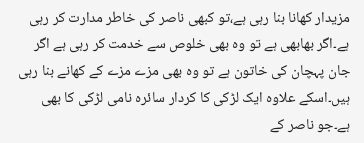مزیدار کھانا بنا رہی ہے،تو کبھی ناصر کی خاطر مدارت کر رہی ہے۔اگر بھابھی ہے تو وہ بھی خلوص سے خدمت کر رہی ہے اگر جان پہچان کی خاتون ہے تو وہ بھی مزے مزے کے کھانے بنا رہی ہیں۔اسکے علاوہ ایک لڑکی کا کردار سائرہ نامی لڑکی کا بھی ہے۔جو ناصر کے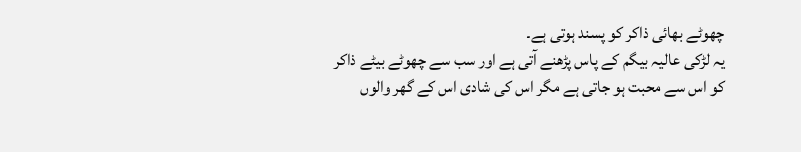چھوٹے بھائی ذاکر کو پسند ہوتی ہے۔
یہ لڑکی عالیہ بیگم کے پاس پڑھنے آتی ہے اور سب سے چھوٹے بیٹے ذاکر کو اس سے محبت ہو جاتی ہے مگر اس کی شادی اس کے گھر والوں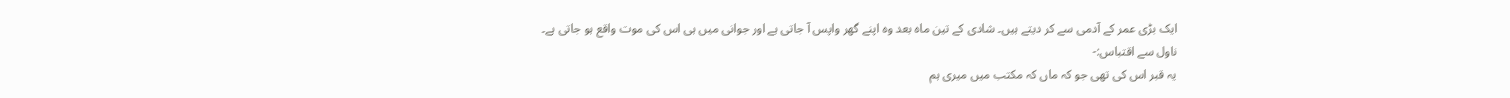ایک بڑی عمر کے آدمی سے کر دیتے ہیں۔ شادی کے تین ماہ بعد وہ اپنے گھر واپس آ جاتی ہے اور جوانی میں ہی اس کی موت واقع ہو جاتی ہے۔
ناول سے اقتباس:-
یہ قبر اس کی تھی جو کہ ماں کہ مکتب میں میری ہم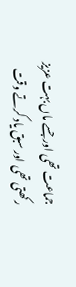جماعت تھی اور جسے ماں بہت عزیز رکھتی تھی اور سبق یاد کرتے وقت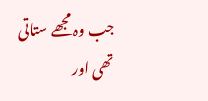جب وہ مجھے ستاتی تھی اور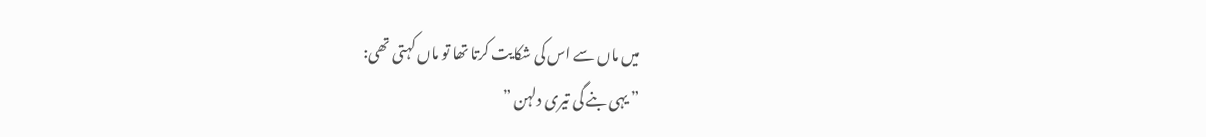میں ماں سے اس کی شکایت کرتا تھا تو ماں کہتی تھی:
” یہی بنے گی تیری دلہن ”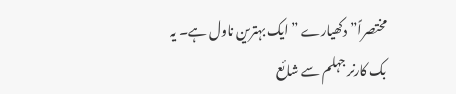مختصراً” دکھیارے ” ایک بہترین ناول ہے۔ یہ بک کارنر جہلم سے شائع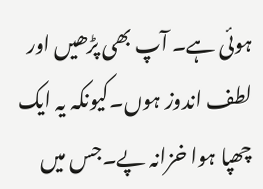ہوئی ہے۔ آپ بھی پڑھیں اور لطف اندوز ہوں۔کیونکہ یہ ایک چھپا ہوا خزانہ پے۔جس میں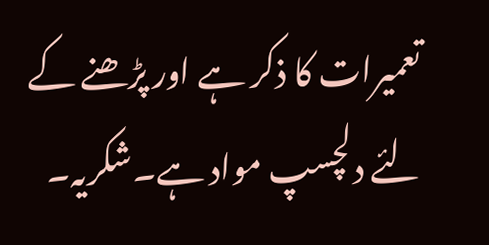تعمیرات کا ذکر ہے اور پڑھنے کے لئے دلچسپ مواد ہے۔شکریہ۔